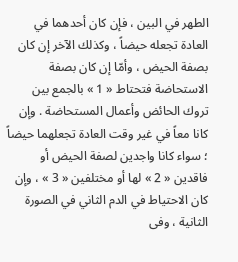الطهر في البين ، فإن كان أحدهما في العادة تجعله حيضاً ، وكذلك الآخر إن كان بصفة الحيض ، وأمّا إن كان بصفة الاستحاضة فتحتاط « 1 » بالجمع بين تروك الحائض وأعمال المستحاضة . وإن كانا معاً في غير وقت العادة تجعلهما حيضاً ؛ سواء كانا واجدين لصفة الحيض أو فاقدين « 2 » لها أو مختلفين « 3 » ، وإن كان الاحتياط في الدم الثاني في الصورة الثانية ، وفى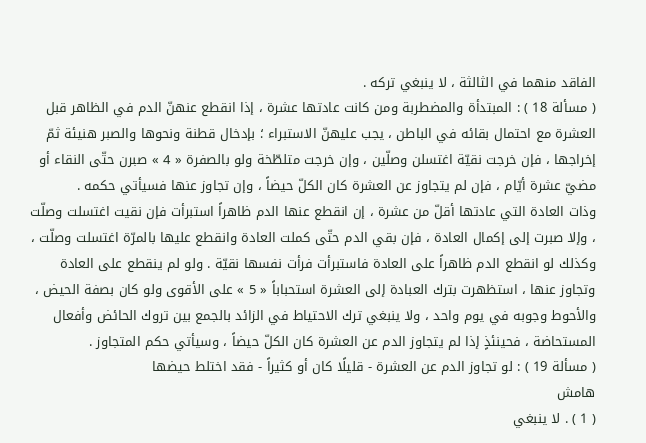الفاقد منهما في الثالثة ، لا ينبغي تركه .
( مسألة 18 ) : المبتدأة والمضطربة ومن كانت عادتها عشرة ، إذا انقطع عنهنّ الدم في الظاهر قبل العشرة مع احتمال بقائه في الباطن ، يجب عليهنّ الاستبراء ؛ بإدخال قطنة ونحوها والصبر هنيئة ثمّ إخراجها ، فإن خرجت نقيّة اغتسلن وصلّين ، وإن خرجت متلطّخة ولو بالصفرة « 4 » صبرن حتّى النقاء أو مضيّ عشرة أيّام ، فإن لم يتجاوز عن العشرة كان الكلّ حيضاً ، وإن تجاوز عنها فسيأتي حكمه .
وذات العادة التي عادتها أقلّ من عشرة ، إن انقطع عنها الدم ظاهراً استبرأت فإن نقيت اغتسلت وصلّت ، وإلا صبرت إلى إكمال العادة ، فإن بقي الدم حتّى كملت العادة وانقطع عليها بالمرّة اغتسلت وصلّت ، وكذلك لو انقطع الدم ظاهراً على العادة فاستبرأت فرأت نفسها نقيّة . ولو لم ينقطع على العادة وتجاوز عنها ، استظهرت بترك العبادة إلى العشرة استحباباً « 5 » على الأقوى ولو كان بصفة الحيض ، والأحوط وجوبه في يوم واحد ، ولا ينبغي ترك الاحتياط في الزائد بالجمع بين تروك الحائض وأفعال المستحاضة ، فحينئذٍ إذا لم يتجاوز الدم عن العشرة كان الكلّ حيضاً ، وسيأتي حكم المتجاوز .
( مسألة 19 ) : لو تجاوز الدم عن العشرة - قليلًا كان أو كثيراً - فقد اختلط حيضها
هامش
( 1 ) . لا ينبغي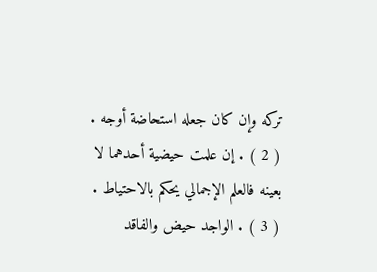تركه وإن كان جعله استحاضة أوجه .
( 2 ) . إن علمت حيضية أحدهما لا بعينه فالعلم الإجمالي يحكم بالاحتياط .
( 3 ) . الواجد حيض والفاقد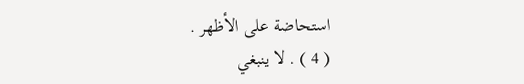استحاضة على الأظهر .
( 4 ) . لا ينبغي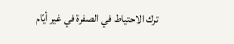ترك الاحتياط في الصفرة في غير أيّام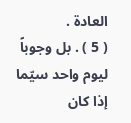العادة .
( 5 ) . بل وجوباً ليوم واحد سيّما إذا كان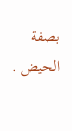بصفة الحيض .